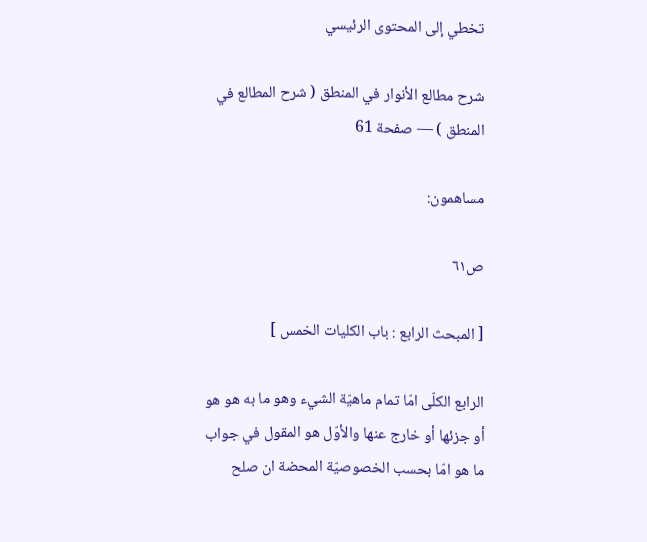تخطي إلى المحتوى الرئيسي

شرح مطالع الأنوار في المنطق ( شرح المطالع في المنطق ) — صفحة 61

مساهمون:

ص٦١

[ المبحث الرابع : باب الكليات الخمس ]

الرابع الكلّى امّا تمام ماهيّة الشيء وهو ما به هو هو أو جزئها أو خارج عنها والأوّل هو المقول في جواب ما هو امّا بحسب الخصوصيّة المحضة ان صلح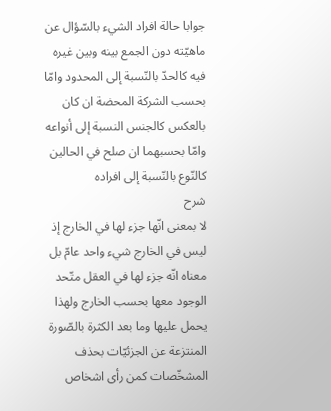جوابا حالة افراد الشيء بالسّؤال عن ماهيّته دون الجمع بينه وبين غيره فيه كالحدّ بالنّسبة إلى المحدود وامّا بحسب الشركة المحضة ان كان بالعكس كالجنس النسبة إلى أنواعه وامّا بحسبهما ان صلح في الحالين كالنّوع بالنّسبة إلى افراده
شرح
لا بمعنى انّها جزء لها في الخارج إذ ليس في الخارج شيء واحد عامّ بل معناه انّه جزء لها في العقل متّحد الوجود معها بحسب الخارج ولهذا يحمل عليها وما بعد الكثرة بالصّورة المنتزعة عن الجزئيّات بحذف المشخّصات كمن رأى اشخاص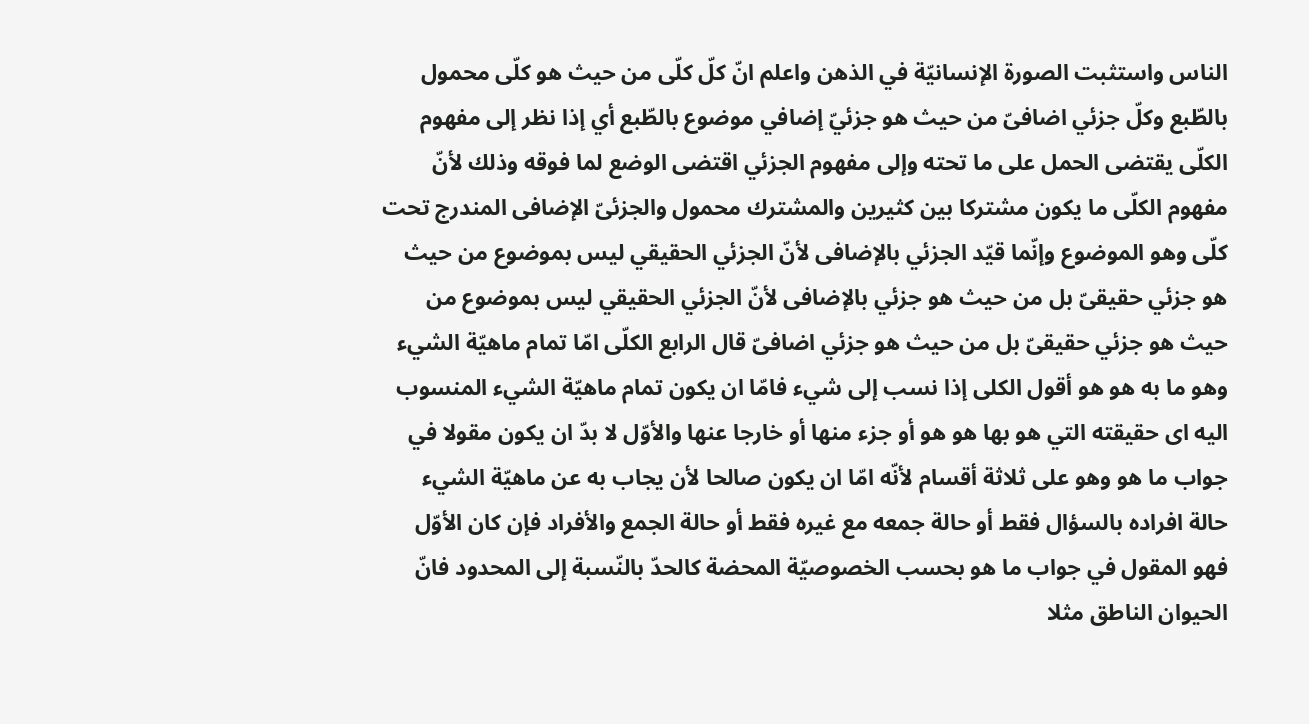الناس واستثبت الصورة الإنسانيّة في الذهن واعلم انّ كلّ كلّى من حيث هو كلّى محمول بالطّبع وكلّ جزئي اضافىّ من حيث هو جزئيّ إضافي موضوع بالطّبع أي إذا نظر إلى مفهوم الكلّى يقتضى الحمل على ما تحته وإلى مفهوم الجزئي اقتضى الوضع لما فوقه وذلك لأنّ مفهوم الكلّى ما يكون مشتركا بين كثيرين والمشترك محمول والجزئىّ الإضافى المندرج تحت كلّى وهو الموضوع وإنّما قيّد الجزئي بالإضافى لأنّ الجزئي الحقيقي ليس بموضوع من حيث هو جزئي حقيقىّ بل من حيث هو جزئي بالإضافى لأنّ الجزئي الحقيقي ليس بموضوع من حيث هو جزئي حقيقىّ بل من حيث هو جزئي اضافىّ قال الرابع الكلّى امّا تمام ماهيّة الشيء وهو ما به هو هو أقول الكلى إذا نسب إلى شيء فامّا ان يكون تمام ماهيّة الشيء المنسوب اليه اى حقيقته التي هو بها هو هو أو جزء منها أو خارجا عنها والأوّل لا بدّ ان يكون مقولا في جواب ما هو وهو على ثلاثة أقسام لأنّه امّا ان يكون صالحا لأن يجاب به عن ماهيّة الشيء حالة افراده بالسؤال فقط أو حالة جمعه مع غيره فقط أو حالة الجمع والأفراد فإن كان الأوّل فهو المقول في جواب ما هو بحسب الخصوصيّة المحضة كالحدّ بالنّسبة إلى المحدود فانّ الحيوان الناطق مثلا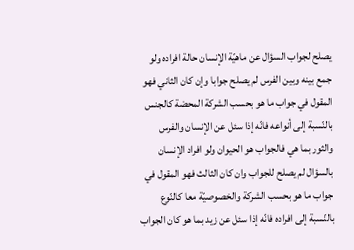يصلح لجواب السؤال عن ماهيّة الإنسان حالة افراده ولو جمع بينه وبين الفرس لم يصلح جوابا وإن كان الثاني فهو المقول في جواب ما هو بحسب الشركة المحضة كالجنس بالنّسبة إلى أنواعه فانّه إذا سئل عن الإنسان والفرس والثور بما هي فالجواب هو الحيوان ولو افراد الإنسان بالسؤال لم يصلح للجواب وان كان الثالث فهو المقول في جواب ما هو بحسب الشركة والخصوصيّة معا كالنّوع بالنّسبة إلى افراده فانّه إذا سئل عن زيد بما هو كان الجواب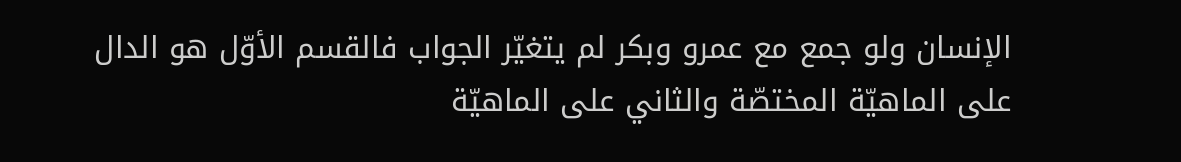الإنسان ولو جمع مع عمرو وبكر لم يتغيّر الجواب فالقسم الأوّل هو الدال على الماهيّة المختصّة والثاني على الماهيّة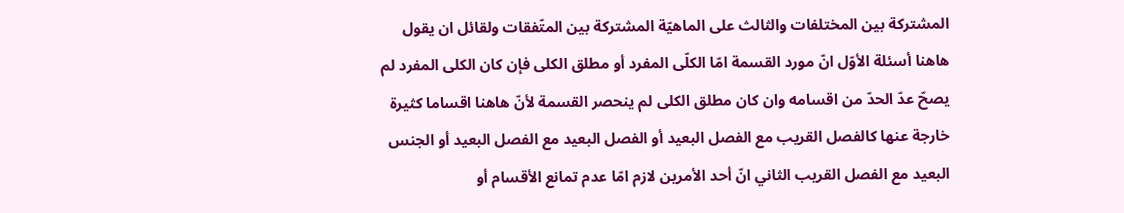المشتركة بين المختلفات والثالث على الماهيّة المشتركة بين المتّفقات ولقائل ان يقول هاهنا أسئلة الأوّل انّ مورد القسمة امّا الكلّى المفرد أو مطلق الكلى فإن كان الكلى المفرد لم يصحّ عدّ الحدّ من اقسامه وان كان مطلق الكلى لم ينحصر القسمة لأنّ هاهنا اقساما كثيرة خارجة عنها كالفصل القريب مع الفصل البعيد أو الفصل البعيد مع الفصل البعيد أو الجنس البعيد مع الفصل القريب الثاني انّ أحد الأمرين لازم امّا عدم تمانع الأقسام أو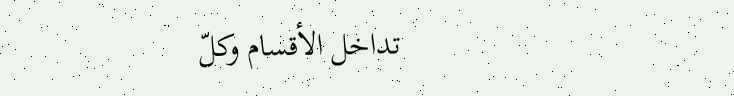تداخل الأقسام وكلّ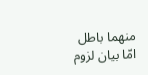منهما باطل امّا بيان لزوم